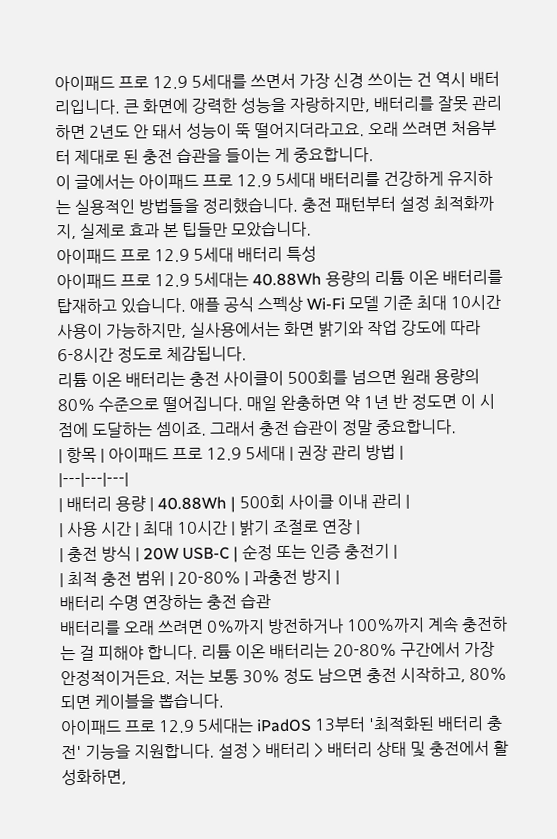아이패드 프로 12.9 5세대를 쓰면서 가장 신경 쓰이는 건 역시 배터리입니다. 큰 화면에 강력한 성능을 자랑하지만, 배터리를 잘못 관리하면 2년도 안 돼서 성능이 뚝 떨어지더라고요. 오래 쓰려면 처음부터 제대로 된 충전 습관을 들이는 게 중요합니다.
이 글에서는 아이패드 프로 12.9 5세대 배터리를 건강하게 유지하는 실용적인 방법들을 정리했습니다. 충전 패턴부터 설정 최적화까지, 실제로 효과 본 팁들만 모았습니다.
아이패드 프로 12.9 5세대 배터리 특성
아이패드 프로 12.9 5세대는 40.88Wh 용량의 리튬 이온 배터리를 탑재하고 있습니다. 애플 공식 스펙상 Wi-Fi 모델 기준 최대 10시간 사용이 가능하지만, 실사용에서는 화면 밝기와 작업 강도에 따라 6-8시간 정도로 체감됩니다.
리튬 이온 배터리는 충전 사이클이 500회를 넘으면 원래 용량의 80% 수준으로 떨어집니다. 매일 완충하면 약 1년 반 정도면 이 시점에 도달하는 셈이죠. 그래서 충전 습관이 정말 중요합니다.
| 항목 | 아이패드 프로 12.9 5세대 | 권장 관리 방법 |
|---|---|---|
| 배터리 용량 | 40.88Wh | 500회 사이클 이내 관리 |
| 사용 시간 | 최대 10시간 | 밝기 조절로 연장 |
| 충전 방식 | 20W USB-C | 순정 또는 인증 충전기 |
| 최적 충전 범위 | 20-80% | 과충전 방지 |
배터리 수명 연장하는 충전 습관
배터리를 오래 쓰려면 0%까지 방전하거나 100%까지 계속 충전하는 걸 피해야 합니다. 리튬 이온 배터리는 20-80% 구간에서 가장 안정적이거든요. 저는 보통 30% 정도 남으면 충전 시작하고, 80% 되면 케이블을 뽑습니다.
아이패드 프로 12.9 5세대는 iPadOS 13부터 '최적화된 배터리 충전' 기능을 지원합니다. 설정 > 배터리 > 배터리 상태 및 충전에서 활성화하면,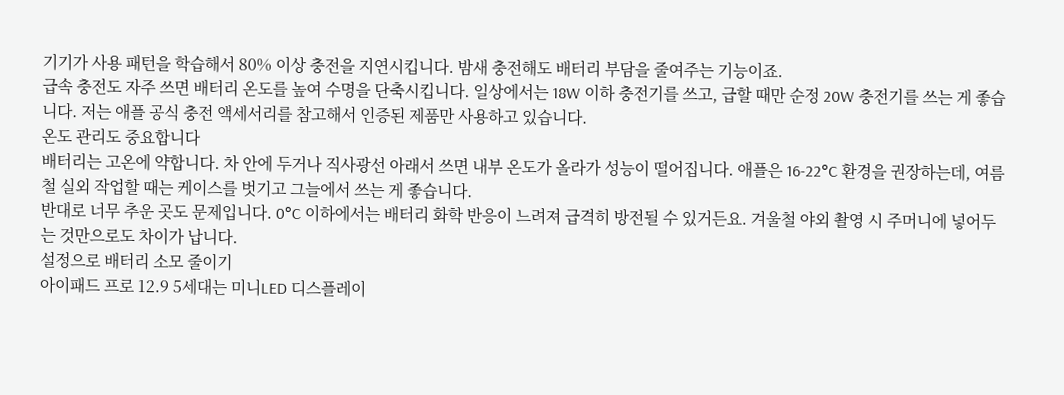기기가 사용 패턴을 학습해서 80% 이상 충전을 지연시킵니다. 밤새 충전해도 배터리 부담을 줄여주는 기능이죠.
급속 충전도 자주 쓰면 배터리 온도를 높여 수명을 단축시킵니다. 일상에서는 18W 이하 충전기를 쓰고, 급할 때만 순정 20W 충전기를 쓰는 게 좋습니다. 저는 애플 공식 충전 액세서리를 참고해서 인증된 제품만 사용하고 있습니다.
온도 관리도 중요합니다
배터리는 고온에 약합니다. 차 안에 두거나 직사광선 아래서 쓰면 내부 온도가 올라가 성능이 떨어집니다. 애플은 16-22°C 환경을 권장하는데, 여름철 실외 작업할 때는 케이스를 벗기고 그늘에서 쓰는 게 좋습니다.
반대로 너무 추운 곳도 문제입니다. 0°C 이하에서는 배터리 화학 반응이 느려져 급격히 방전될 수 있거든요. 겨울철 야외 촬영 시 주머니에 넣어두는 것만으로도 차이가 납니다.
설정으로 배터리 소모 줄이기
아이패드 프로 12.9 5세대는 미니LED 디스플레이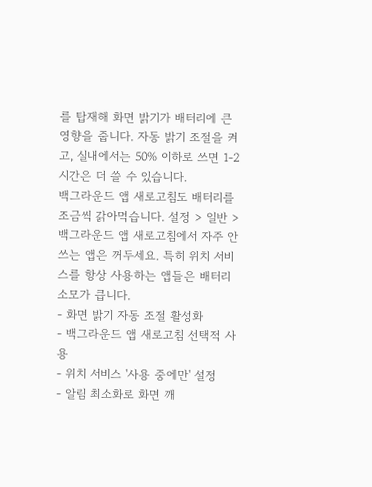를 탑재해 화면 밝기가 배터리에 큰 영향을 줍니다. 자동 밝기 조절을 켜고, 실내에서는 50% 이하로 쓰면 1-2시간은 더 쓸 수 있습니다.
백그라운드 앱 새로고침도 배터리를 조금씩 갉아먹습니다. 설정 > 일반 > 백그라운드 앱 새로고침에서 자주 안 쓰는 앱은 꺼두세요. 특히 위치 서비스를 항상 사용하는 앱들은 배터리 소모가 큽니다.
- 화면 밝기 자동 조절 활성화
- 백그라운드 앱 새로고침 선택적 사용
- 위치 서비스 '사용 중에만' 설정
- 알림 최소화로 화면 깨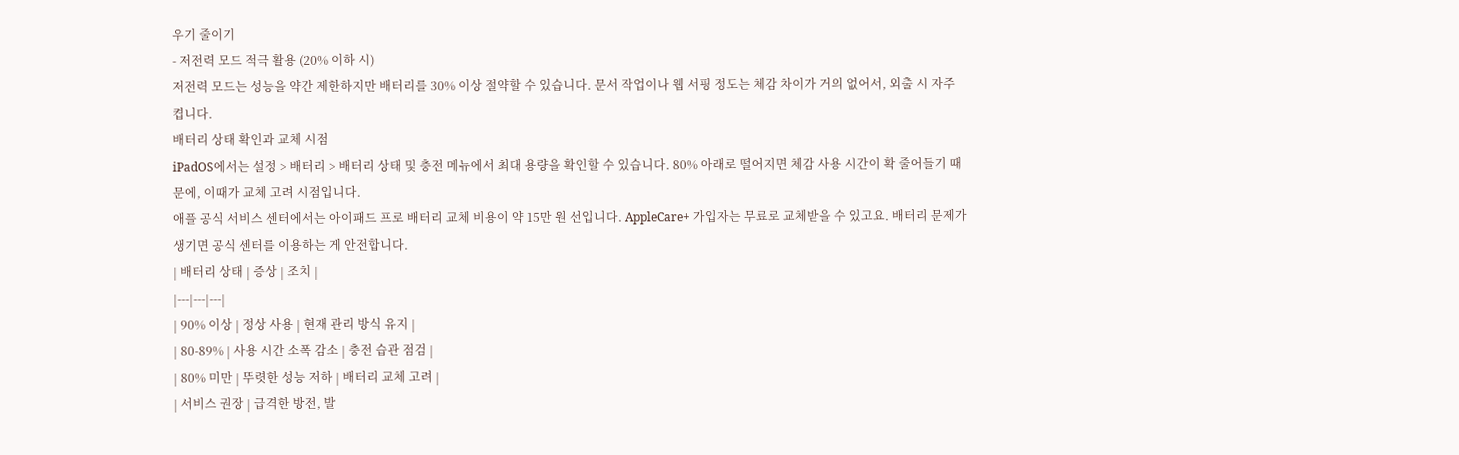우기 줄이기
- 저전력 모드 적극 활용 (20% 이하 시)
저전력 모드는 성능을 약간 제한하지만 배터리를 30% 이상 절약할 수 있습니다. 문서 작업이나 웹 서핑 정도는 체감 차이가 거의 없어서, 외출 시 자주 켭니다.
배터리 상태 확인과 교체 시점
iPadOS에서는 설정 > 배터리 > 배터리 상태 및 충전 메뉴에서 최대 용량을 확인할 수 있습니다. 80% 아래로 떨어지면 체감 사용 시간이 확 줄어들기 때문에, 이때가 교체 고려 시점입니다.
애플 공식 서비스 센터에서는 아이패드 프로 배터리 교체 비용이 약 15만 원 선입니다. AppleCare+ 가입자는 무료로 교체받을 수 있고요. 배터리 문제가 생기면 공식 센터를 이용하는 게 안전합니다.
| 배터리 상태 | 증상 | 조치 |
|---|---|---|
| 90% 이상 | 정상 사용 | 현재 관리 방식 유지 |
| 80-89% | 사용 시간 소폭 감소 | 충전 습관 점검 |
| 80% 미만 | 뚜렷한 성능 저하 | 배터리 교체 고려 |
| 서비스 권장 | 급격한 방전, 발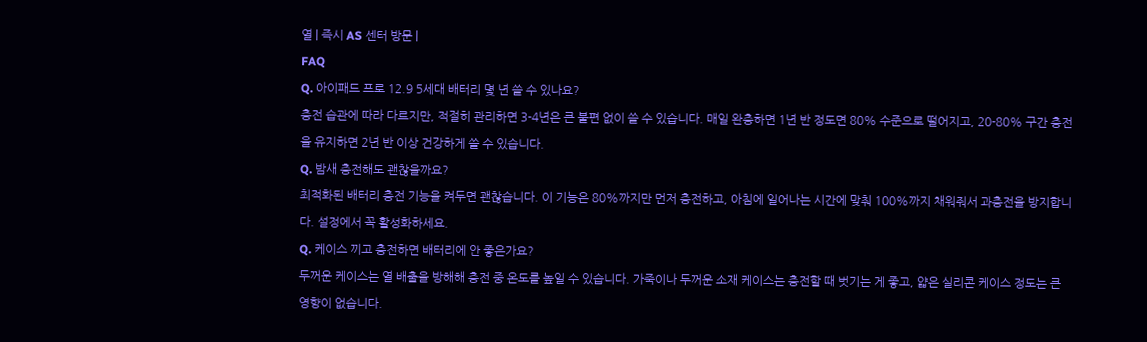열 | 즉시 AS 센터 방문 |
FAQ
Q. 아이패드 프로 12.9 5세대 배터리 몇 년 쓸 수 있나요?
충전 습관에 따라 다르지만, 적절히 관리하면 3-4년은 큰 불편 없이 쓸 수 있습니다. 매일 완충하면 1년 반 정도면 80% 수준으로 떨어지고, 20-80% 구간 충전을 유지하면 2년 반 이상 건강하게 쓸 수 있습니다.
Q. 밤새 충전해도 괜찮을까요?
최적화된 배터리 충전 기능을 켜두면 괜찮습니다. 이 기능은 80%까지만 먼저 충전하고, 아침에 일어나는 시간에 맞춰 100%까지 채워줘서 과충전을 방지합니다. 설정에서 꼭 활성화하세요.
Q. 케이스 끼고 충전하면 배터리에 안 좋은가요?
두꺼운 케이스는 열 배출을 방해해 충전 중 온도를 높일 수 있습니다. 가죽이나 두꺼운 소재 케이스는 충전할 때 벗기는 게 좋고, 얇은 실리콘 케이스 정도는 큰 영향이 없습니다.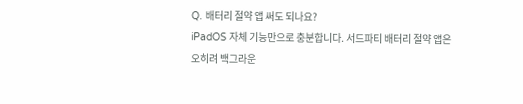Q. 배터리 절약 앱 써도 되나요?
iPadOS 자체 기능만으로 충분합니다. 서드파티 배터리 절약 앱은 오히려 백그라운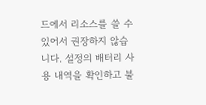드에서 리소스를 쓸 수 있어서 권장하지 않습니다. 설정의 배터리 사용 내역을 확인하고 불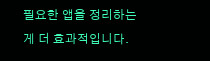필요한 앱을 정리하는 게 더 효과적입니다.